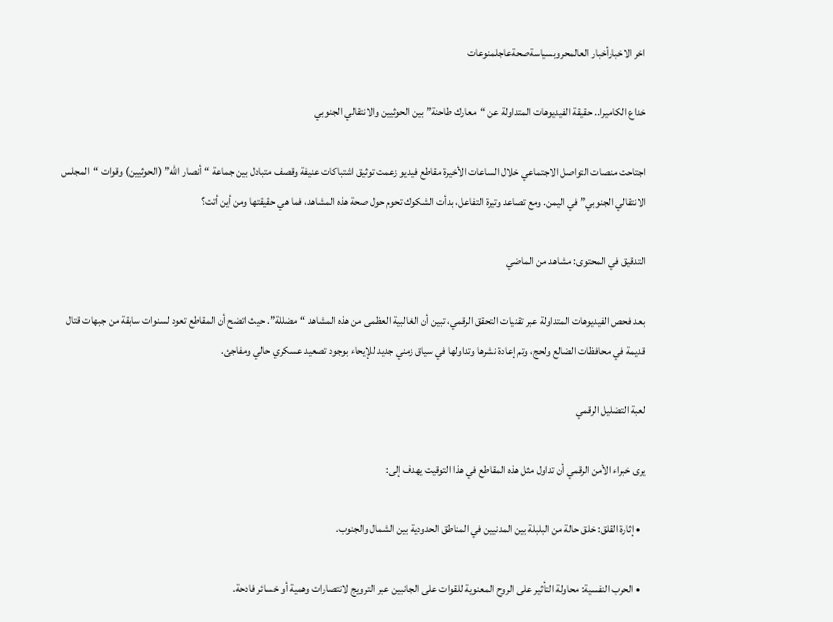اخر الاخبارأخبار العالمحروبسياسةصحةعاجلمنوعات

خداع الكاميرا.. حقيقة الفيديوهات المتداولة عن “معارك طاحنة” بين الحوثيين والانتقالي الجنوبي

اجتاحت منصات التواصل الاجتماعي خلال الساعات الأخيرة مقاطع فيديو زعمت توثيق اشتباكات عنيفة وقصف متبادل بين جماعة “أنصار الله” (الحوثيين) وقوات “المجلس الانتقالي الجنوبي” في اليمن. ومع تصاعد وتيرة التفاعل، بدأت الشكوك تحوم حول صحة هذه المشاهد، فما هي حقيقتها ومن أين أتت؟

التدقيق في المحتوى: مشاهد من الماضي

بعد فحص الفيديوهات المتداولة عبر تقنيات التحقق الرقمي، تبين أن الغالبية العظمى من هذه المشاهد “مضللة”. حيث اتضح أن المقاطع تعود لسنوات سابقة من جبهات قتال قديمة في محافظات الضالع ولحج، وتم إعادة نشرها وتداولها في سياق زمني جديد للإيحاء بوجود تصعيد عسكري حالي ومفاجئ.

لعبة التضليل الرقمي

يرى خبراء الأمن الرقمي أن تداول مثل هذه المقاطع في هذا التوقيت يهدف إلى:

  • إثارة القلق: خلق حالة من البلبلة بين المدنيين في المناطق الحدودية بين الشمال والجنوب.

  • الحرب النفسية: محاولة التأثير على الروح المعنوية للقوات على الجانبين عبر الترويج لانتصارات وهمية أو خسائر فادحة.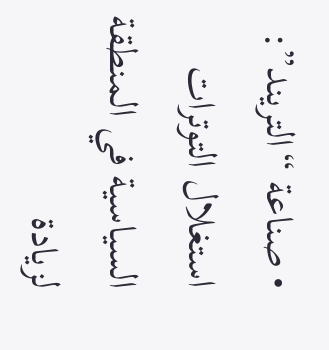• صناعة “التريند”: استغلال التوترات السياسية في المنطقة لزيادة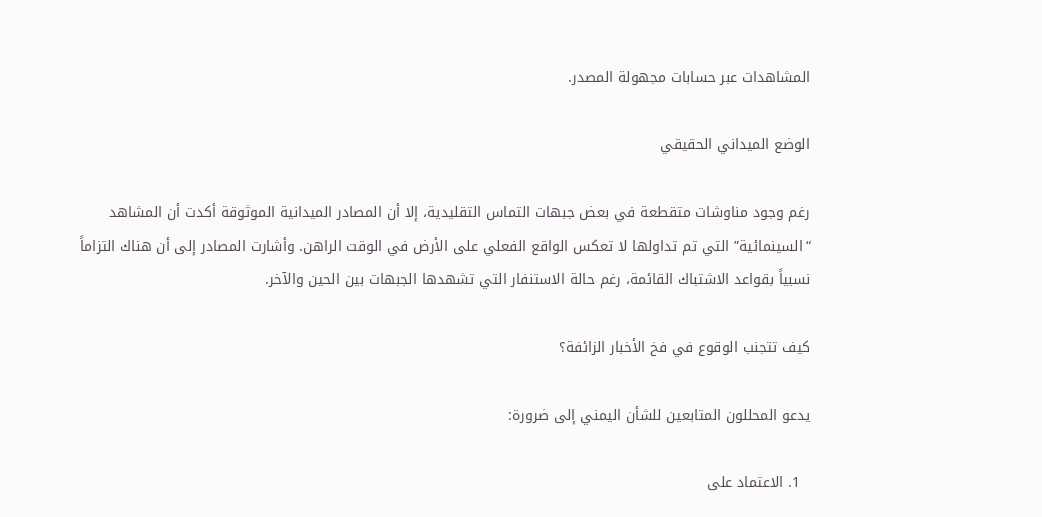المشاهدات عبر حسابات مجهولة المصدر.

الوضع الميداني الحقيقي

رغم وجود مناوشات متقطعة في بعض جبهات التماس التقليدية، إلا أن المصادر الميدانية الموثوقة أكدت أن المشاهد “السينمائية” التي تم تداولها لا تعكس الواقع الفعلي على الأرض في الوقت الراهن. وأشارت المصادر إلى أن هناك التزاماً نسبياً بقواعد الاشتباك القائمة، رغم حالة الاستنفار التي تشهدها الجبهات بين الحين والآخر.

كيف تتجنب الوقوع في فخ الأخبار الزائفة؟

يدعو المحللون المتابعين للشأن اليمني إلى ضرورة:

  1. الاعتماد على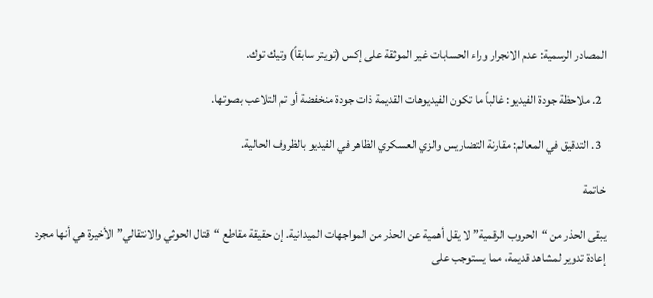المصادر الرسمية: عدم الانجرار وراء الحسابات غير الموثقة على إكس (تويتر سابقاً) وتيك توك.

  2. ملاحظة جودة الفيديو: غالباً ما تكون الفيديوهات القديمة ذات جودة منخفضة أو تم التلاعب بصوتها.

  3. التدقيق في المعالم: مقارنة التضاريس والزي العسكري الظاهر في الفيديو بالظروف الحالية.

خاتمة

يبقى الحذر من “الحروب الرقمية” لا يقل أهمية عن الحذر من المواجهات الميدانية. إن حقيقة مقاطع “قتال الحوثي والانتقالي” الأخيرة هي أنها مجرد إعادة تدوير لمشاهد قديمة، مما يستوجب على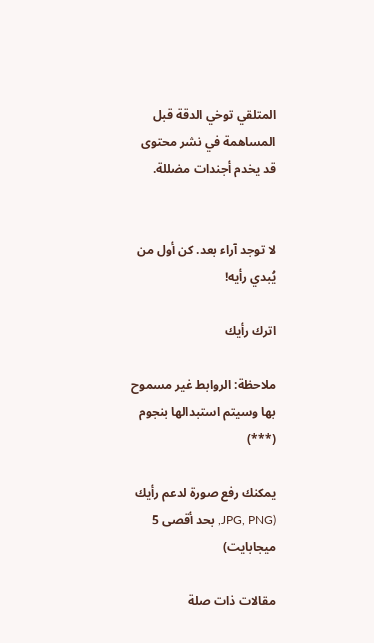المتلقي توخي الدقة قبل المساهمة في نشر محتوى قد يخدم أجندات مضللة.


لا توجد آراء بعد. كن أول من يُبدي رأيه!

اترك رأيك

ملاحظة: الروابط غير مسموح بها وسيتم استبدالها بنجوم (***)

يمكنك رفع صورة لدعم رأيك (JPG, PNG, بحد أقصى 5 ميجابايت)

مقالات ذات صلة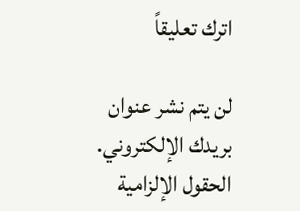اترك تعليقاً

لن يتم نشر عنوان بريدك الإلكتروني. الحقول الإلزامية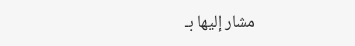مشار إليها بـ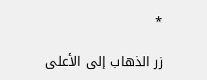*

زر الذهاب إلى الأعلى